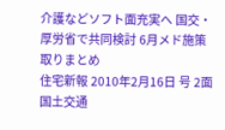介護などソフト面充実へ 国交・厚労省で共同検討 6月メド施策取りまとめ
住宅新報 2010年2月16日 号 2面
国土交通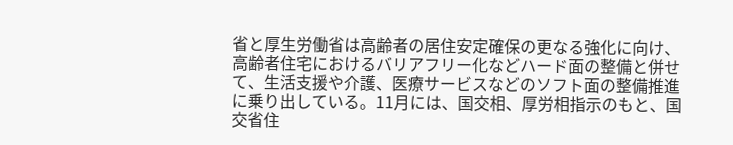省と厚生労働省は高齢者の居住安定確保の更なる強化に向け、高齢者住宅におけるバリアフリー化などハード面の整備と併せて、生活支援や介護、医療サービスなどのソフト面の整備推進に乗り出している。11月には、国交相、厚労相指示のもと、国交省住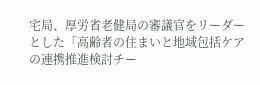宅局、厚労省老健局の審議官をリーダーとした「高齢者の住まいと地域包括ケアの連携推進検討チー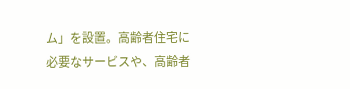ム」を設置。高齢者住宅に必要なサービスや、高齢者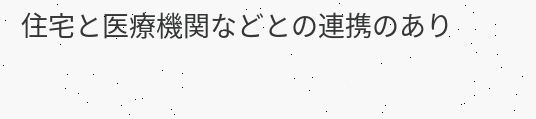住宅と医療機関などとの連携のあり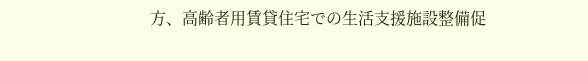方、高齢者用賃貸住宅での生活支援施設整備促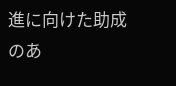進に向けた助成のあ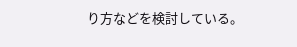り方などを検討している。